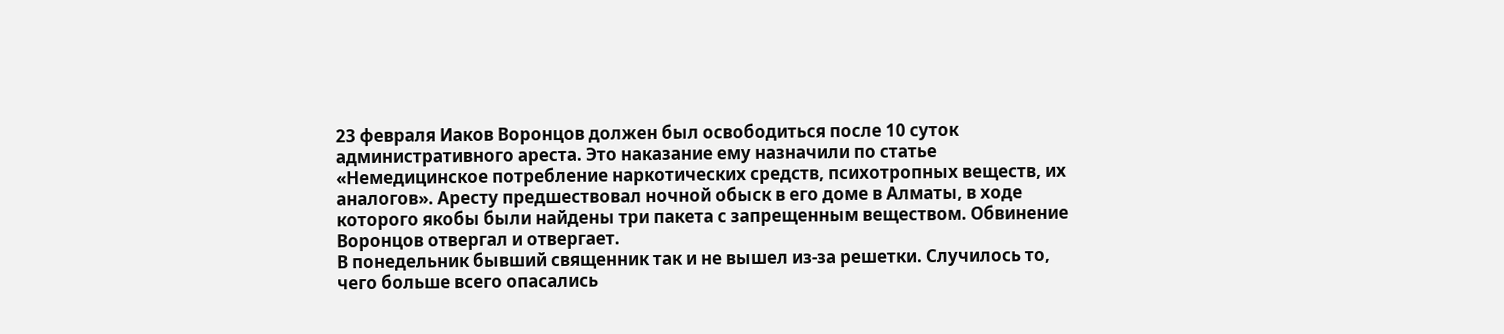23 февраля Иаков Воронцов должен был освободиться после 10 суток административного ареста. Это наказание ему назначили по статье «Немедицинское потребление наркотических средств, психотропных веществ, их аналогов». Аресту предшествовал ночной обыск в его доме в Алматы, в ходе которого якобы были найдены три пакета с запрещенным веществом. Обвинение Воронцов отвергал и отвергает.
В понедельник бывший священник так и не вышел из-за решетки. Случилось то, чего больше всего опасались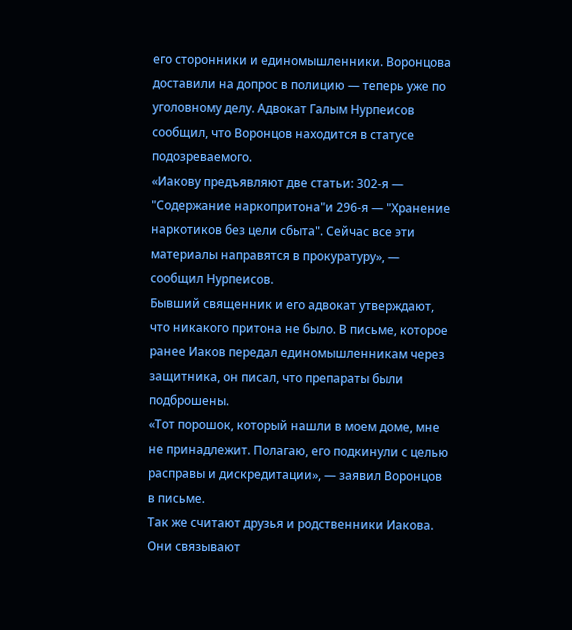его сторонники и единомышленники. Воронцова доставили на допрос в полицию — теперь уже по уголовному делу. Адвокат Галым Нурпеисов сообщил, что Воронцов находится в статусе подозреваемого.
«Иакову предъявляют две статьи: 302-я — "Содержание наркопритона"и 296-я — "Хранение наркотиков без цели сбыта". Сейчас все эти материалы направятся в прокуратуру», — сообщил Нурпеисов.
Бывший священник и его адвокат утверждают, что никакого притона не было. В письме, которое ранее Иаков передал единомышленникам через защитника, он писал, что препараты были подброшены.
«Тот порошок, который нашли в моем доме, мне не принадлежит. Полагаю, его подкинули с целью расправы и дискредитации», — заявил Воронцов в письме.
Так же считают друзья и родственники Иакова. Они связывают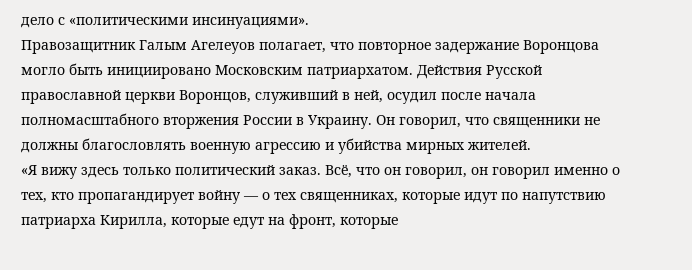дело с «политическими инсинуациями».
Правозащитник Галым Агелеуов полагает, что повторное задержание Воронцова могло быть инициировано Московским патриархатом. Действия Русской православной церкви Воронцов, служивший в ней, осудил после начала полномасштабного вторжения России в Украину. Он говорил, что священники не должны благословлять военную агрессию и убийства мирных жителей.
«Я вижу здесь только политический заказ. Всё, что он говорил, он говорил именно о тех, кто пропагандирует войну — о тех священниках, которые идут по напутствию патриарха Кирилла, которые едут на фронт, которые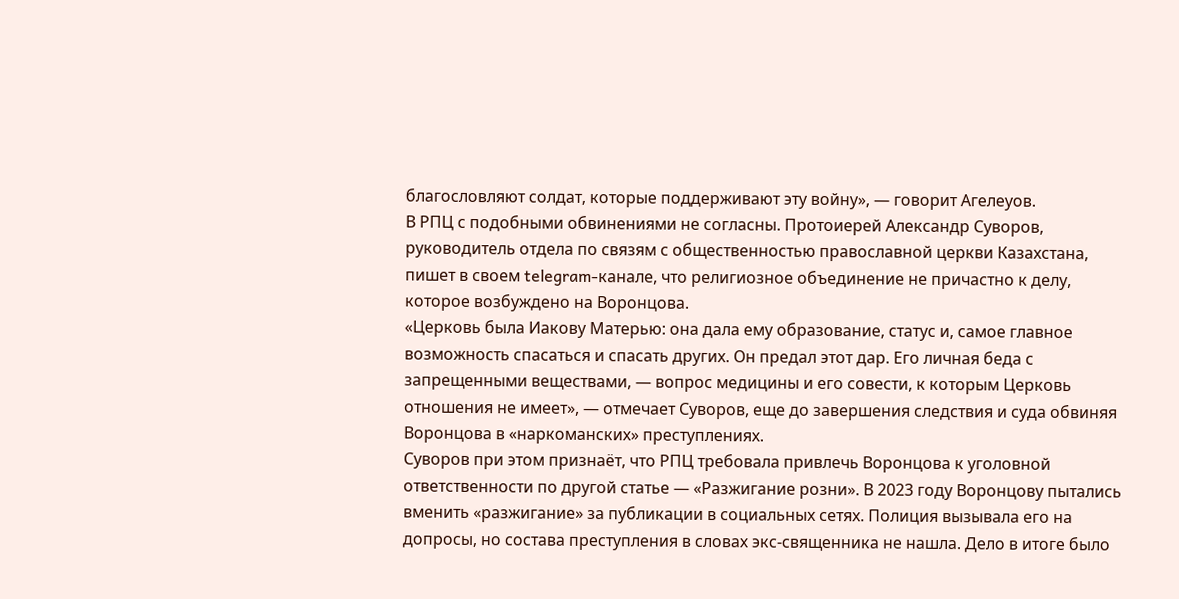благословляют солдат, которые поддерживают эту войну», — говорит Агелеуов.
В РПЦ с подобными обвинениями не согласны. Протоиерей Александр Суворов, руководитель отдела по связям с общественностью православной церкви Казахстана, пишет в своем telegram-канале, что религиозное объединение не причастно к делу, которое возбуждено на Воронцова.
«Церковь была Иакову Матерью: она дала ему образование, статус и, самое главное возможность спасаться и спасать других. Он предал этот дар. Его личная беда с запрещенными веществами, — вопрос медицины и его совести, к которым Церковь отношения не имеет», — отмечает Суворов, еще до завершения следствия и суда обвиняя Воронцова в «наркоманских» преступлениях.
Суворов при этом признаёт, что РПЦ требовала привлечь Воронцова к уголовной ответственности по другой статье — «Разжигание розни». В 2023 году Воронцову пытались вменить «разжигание» за публикации в социальных сетях. Полиция вызывала его на допросы, но состава преступления в словах экс-священника не нашла. Дело в итоге было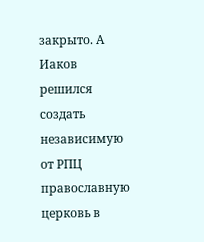закрыто. А Иаков решился создать независимую от РПЦ православную церковь в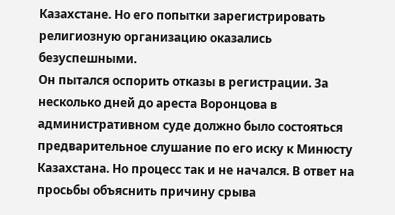Казахстане. Но его попытки зарегистрировать религиозную организацию оказались безуспешными.
Он пытался оспорить отказы в регистрации. За несколько дней до ареста Воронцова в административном суде должно было состояться предварительное слушание по его иску к Минюсту Казахстана. Но процесс так и не начался. В ответ на просьбы объяснить причину срыва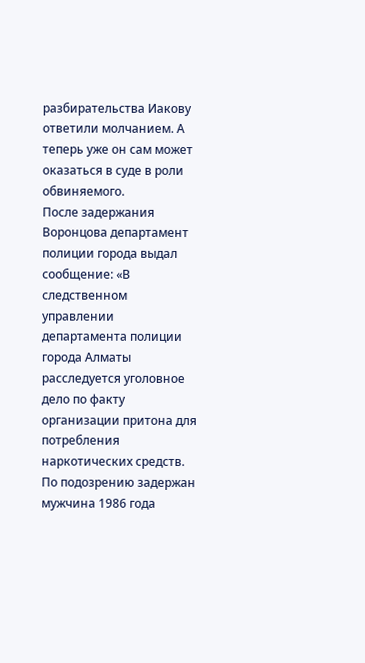разбирательства Иакову ответили молчанием. А теперь уже он сам может оказаться в суде в роли обвиняемого.
После задержания Воронцова департамент полиции города выдал сообщение: «В следственном управлении департамента полиции города Алматы расследуется уголовное дело по факту организации притона для потребления наркотических средств. По подозрению задержан мужчина 1986 года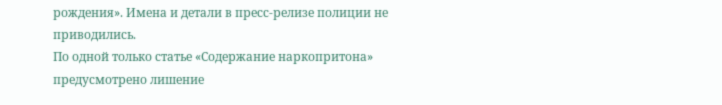рождения». Имена и детали в пресс-релизе полиции не приводились.
По одной только статье «Содержание наркопритона» предусмотрено лишение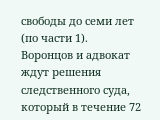свободы до семи лет (по части 1).
Воронцов и адвокат ждут решения следственного суда, который в течение 72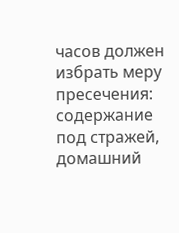часов должен избрать меру пресечения: содержание под стражей, домашний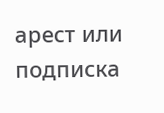арест или подписка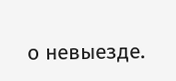о невыезде.